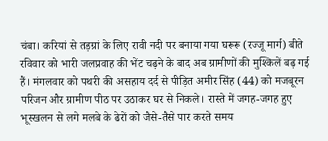चंबा। करियां से तड़ग्रां के लिए रावी नदी पर बनाया गया घरूरू (रज्जू मार्ग) बीते रविवार को भारी जलप्रवाह की भेंट चढ़ने के बाद अब ग्रामीणों की मुश्किलें बढ़ गई हैं। मंगलवार को पथरी की असहाय दर्द से पीड़ित अमीर सिंह (44) को मजबूरन परिजन और ग्रामीण पीठ पर उठाकर घर से निकले। रास्ते में जगह-जगह हुए भूस्खलन से लगे मलबे के ढेरों को जैसे-तैसे पार करते समय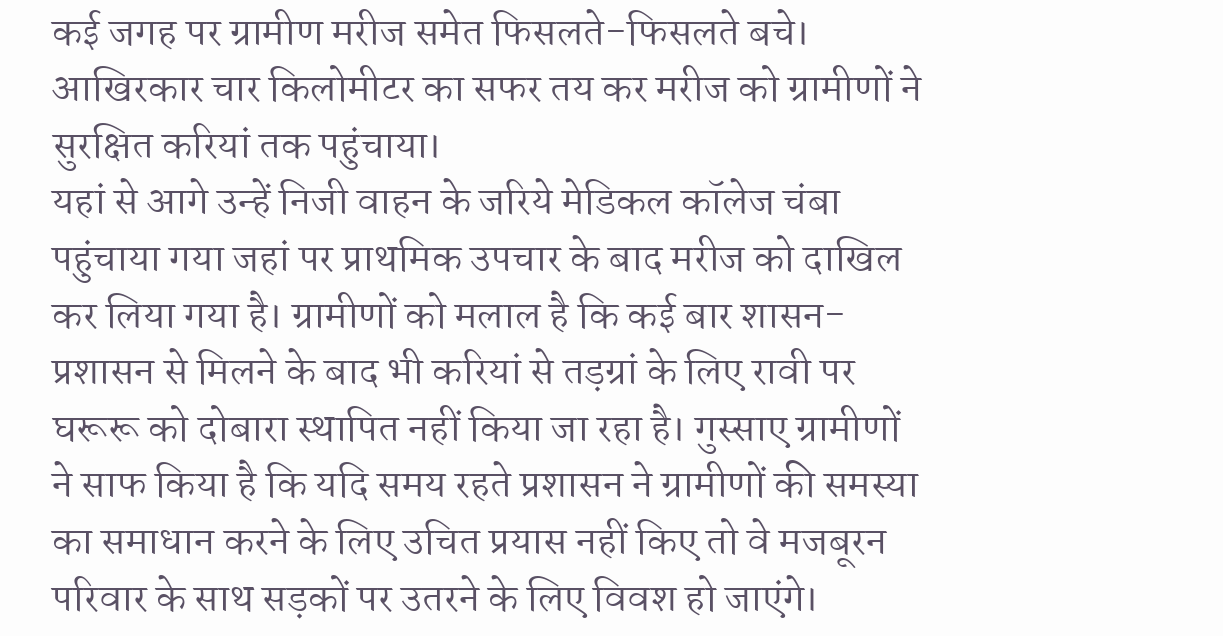कई जगह पर ग्रामीण मरीज समेत फिसलते-फिसलते बचे। आखिरकार चार किलोमीटर का सफर तय कर मरीज को ग्रामीणों ने सुरक्षित करियां तक पहुंचाया।
यहां से आगे उन्हें निजी वाहन के जरिये मेडिकल कॉलेज चंबा पहुंचाया गया जहां पर प्राथमिक उपचार के बाद मरीज को दाखिल कर लिया गया है। ग्रामीणों को मलाल है कि कई बार शासन-प्रशासन से मिलने के बाद भी करियां से तड़ग्रां के लिए रावी पर घरूरू को दोबारा स्थापित नहीं किया जा रहा है। गुस्साए ग्रामीणों ने साफ किया है कि यदि समय रहते प्रशासन ने ग्रामीणों की समस्या का समाधान करने के लिए उचित प्रयास नहीं किए तो वे मजबूरन परिवार के साथ सड़कों पर उतरने के लिए विवश हो जाएंगे।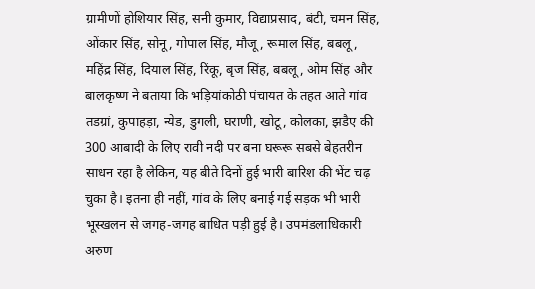ग्रामीणों होशियार सिंह, सनी कुमार, विद्याप्रसाद, बंटी, चमन सिंह, ओंकार सिंह, सोनू, गोपाल सिंह, मौजू, रूमाल सिंह, बबलू, महिंद्र सिंह, दियाल सिंह, रिंकू, बृज सिंह, बबलू, ओम सिंह और बालकृष्ण ने बताया कि भड़ियांकोठी पंचायत के तहत आते गांव तडग्रां, कुपाहड़ा, न्येड, डुगली, घराणी, खोटू, कोलका, झडैए की 300 आबादी के लिए रावी नदी पर बना घरूरू सबसे बेहतरीन साधन रहा है लेकिन, यह बीते दिनों हुई भारी बारिश की भेंट चढ़ चुका है। इतना ही नहीं, गांव के लिए बनाई गई सड़क भी भारी भूस्खलन से जगह-जगह बाधित पड़ी हुई है। उपमंडलाधिकारी अरुण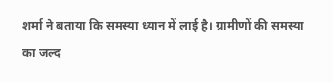शर्मा ने बताया कि समस्या ध्यान में लाई है। ग्रामीणों की समस्या का जल्द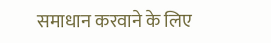समाधान करवाने के लिए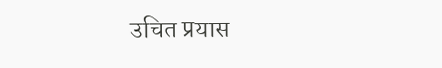उचित प्रयास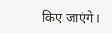किए जाएंगे।